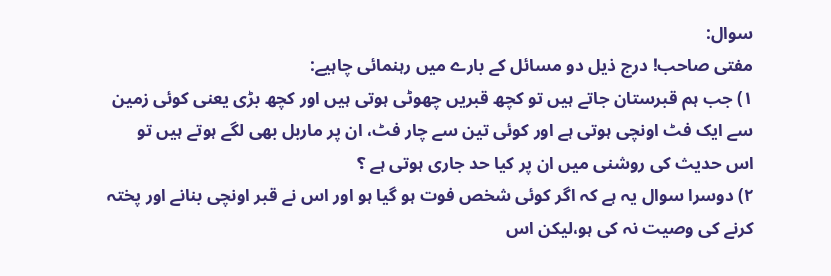سوال:
مفتی صاحب! درج ذیل دو مسائل کے بارے میں رہنمائی چاہیے:
۱) جب ہم قبرستان جاتے ہیں تو کچھ قبریں چھوٹی ہوتی ہیں اور کچھ بڑی یعنی کوئی زمین سے ایک فٹ اونچی ہوتی ہے اور کوئی تین سے چار فٹ، ان پر ماربل بھی لگے ہوتے ہیں تو اس حدیث کی روشنی میں ان پر کیا حد جاری ہوتی ہے ؟
۲) دوسرا سوال یہ ہے کہ اگر کوئی شخص فوت ہو گیا ہو اور اس نے قبر اونچی بنانے اور پختہ کرنے کی وصیت نہ کی ہو،لیکن اس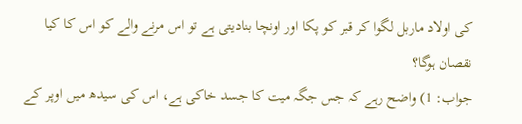کی اولاد ماربل لگوا کر قبر کو پکا اور اونچا بنادیتی ہے تو اس مرنے والے کو اس کا کیا نقصان ہوگا؟
جواب: 1) واضح رہے کہ جس جگہ میت کا جسد خاکى ہے، اس کى سیدھ میں اوپر کے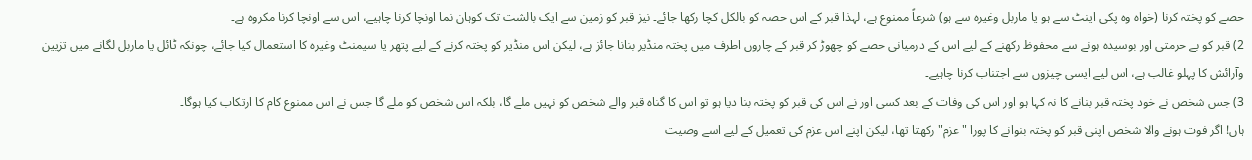حصے کو پختہ کرنا (خواہ وہ پکى اینٹ سے ہو یا ماربل وغیرہ سے ہو) شرعاً ممنوع ہے، لہذا قبر کے اس حصہ کو بالکل کچا رکھا جائے۔ نیز قبر کو زمین سے ایک بالشت تک کوہان نما اونچا کرنا چاہیے، اس سے اونچا کرنا مکروہ ہے۔
2) قبر کو بے حرمتی اور بوسیدہ ہونے سے محفوظ رکھنے کے لیے اس کے درمیانی حصے کو چھوڑ کر قبر کے چاروں اطرف میں پختہ منڈیر بنانا جائز ہے، لیکن اس منڈیر کو پختہ کرنے کے لیے پتھر یا سیمنٹ وغیرہ کا استعمال کیا جائے، چونکہ ٹائل یا ماربل لگانے میں تزیین وآرائش کا پہلو غالب ہے، اس لیے ایسی چیزوں سے اجتناب کرنا چاہیے۔
3) جس شخص نے خود پختہ قبر بنانے کا نہ کہا ہو اور اس کی وفات کے بعد کسی اور نے اس کی قبر کو پختہ بنا دیا ہو تو اس کا گناہ قبر والے شخص کو نہیں ملے گا، بلکہ اس شخص کو ملے گا جس نے اس ممنوع کام کا ارتکاب کیا ہوگا۔
ہاں! اگر فوت ہونے والا شخص اپنی قبر کو پختہ بنوانے کا پورا "عزم" رکھتا تھا، لیکن اپنے اس عزم کی تعمیل کے لیے اسے وصیت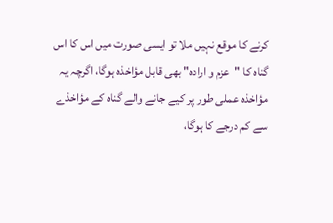کرنے کا موقع نہیں ملا تو ایسی صورت میں اس کا اس گناہ کا "عزم و ارادہ" بھی قابل مؤاخذہ ہوگا، اگرچہ یہ مؤاخذہ عملی طور پر کیے جانے والے گناہ کے مؤاخذے سے کم درجے کا ہوگا،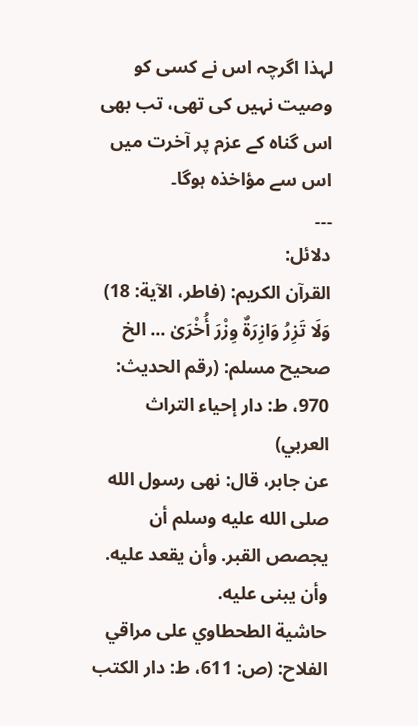لہذا اگرچہ اس نے کسی کو وصیت نہیں کی تھی، تب بھی اس گناہ کے عزم پر آخرت میں اس سے مؤاخذہ ہوگا۔
۔۔۔
دلائل:
القرآن الكريم: (فاطر، الآية: 18)
وَلَا تَزِرُ وَازِرَةٌ وِزْرَ أُخْرَىٰ ... الخ
صحيح مسلم: (رقم الحديث: 970، ط: دار إحياء التراث العربي)
عن جابر، قال: نهى رسول الله صلى الله عليه وسلم أن يجصص القبر. وأن يقعد عليه. وأن يبنى عليه.
حاشية الطحطاوي على مراقي الفلاح: (ص: 611، ط: دار الكتب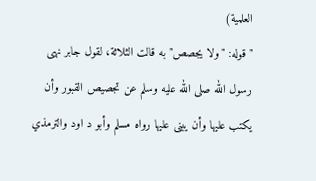العلمية)
" قوله: "ولا يجصص" به قالت الثلاثة، لقول جابر نهى رسول الله صلى الله عليه وسلم عن تجصيص القبور وأن يكتب عليها وأن يبنى عليها رواه مسلم وأبو د اود والترمذي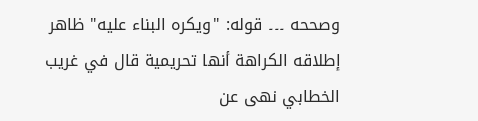وصححه ۔۔۔ قوله: "ويكره البناء عليه" ظاهر إطلاقه الكراهة أنها تحريمية قال في غريب الخطابي نهى عن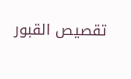تقصيص القبور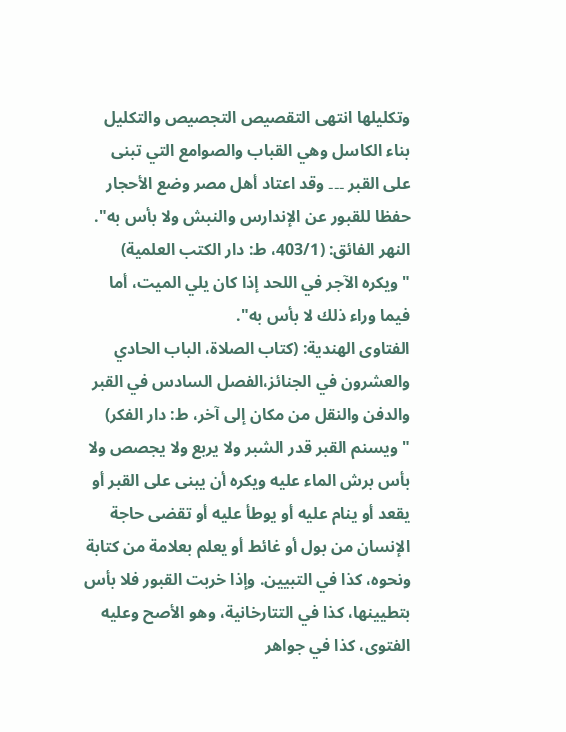وتكليلها انتهى التقصيص التجصيص والتكليل بناء الكاسل وهي القباب والصوامع التي تبنى على القبر ۔۔۔ وقد اعتاد أهل مصر وضع الأحجار حفظا للقبور عن الإندارس والنبش ولا بأس به".
النهر الفائق: (403/1، ط: دار الكتب العلمية)
"ویکره الآجر في اللحد إذا کان یلي المیت، أما فیما وراء ذلك لا بأس به".
الفتاوى الهندية: (كتاب الصلاة، الباب الحادي والعشرون في الجنائز،الفصل السادس في القبر والدفن والنقل من مكان إلى آخر، ط: دار الفكر)
"ويسنم القبر قدر الشبر ولا يربع ولا يجصص ولا بأس برش الماء عليه ويكره أن يبنى على القبر أو يقعد أو ينام عليه أو يوطأ عليه أو تقضى حاجة الإنسان من بول أو غائط أو يعلم بعلامة من كتابة ونحوه، كذا في التبيين. وإذا خربت القبور فلا بأس بتطيينها، كذا في التتارخانية، وهو الأصح وعليه الفتوى، كذا في جواهر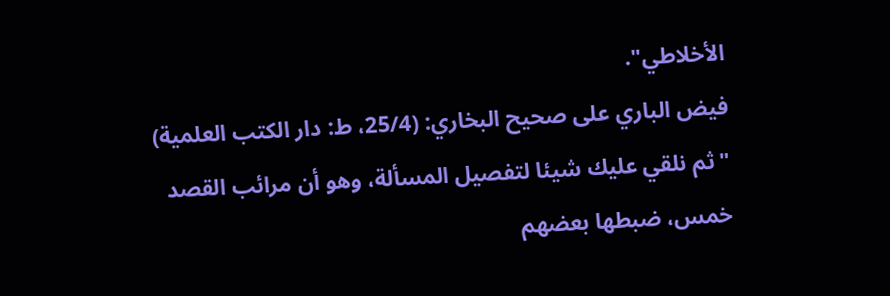الأخلاطي".
فيض الباري على صحيح البخاري: (25/4، ط: دار الكتب العلمية)
"ثم نلقي عليك شيئا لتفصيل المسألة، وهو أن مرائب القصد خمس، ضبطها بعضهم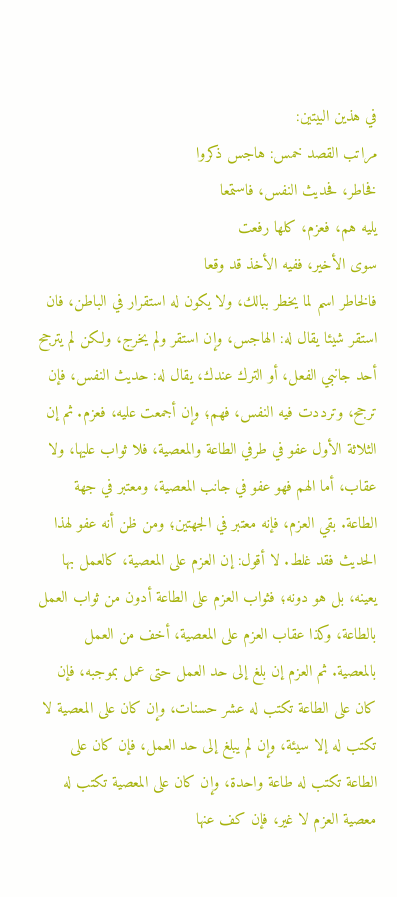في هذين البيتين:
مراتب القصد خمس: هاجس ذكروا
فخاطر، فحديث النفس، فاستمعا
يليه هم، فعزم، كلها رفعت
سوى الأخير، ففيه الأخذ قد وقعا
فالخاطر اسم لما يخطر ببالك، ولا يكون له استقرار في الباطن، فان استقر شيئا يقال له: الهاجس، وإن استقر ولم يخرج، ولكن لم يترجح أحد جانبي الفعل، أو الترك عندك، يقال له: حديث النفس، فإن ترجح، وترددت فيه النفس، فهم؛ وإن أجمعت عليه، فعزم. ثم إن الثلاثة الأول عفو في طرفي الطاعة والمعصية، فلا ثواب عليها، ولا عقاب، أما الهم فهو عفو في جانب المعصية، ومعتبر في جهة الطاعة. بقي العزم، فإنه معتبر في الجهتين؛ ومن ظن أنه عفو لهذا الحديث فقد غلط. لا أقول: إن العزم على المعصية، كالعمل بها يعينه، بل هو دونه؛ فثواب العزم على الطاعة أدون من ثواب العمل بالطاعة، وكذا عقاب العزم على المعصية، أخف من العمل بالمعصية. ثم العزم إن بلغ إلى حد العمل حتى عمل بموجبه، فإن كان على الطاعة تكتب له عشر حسنات، وإن كان على المعصية لا تكتب له إلا سيئة، وإن لم يبلغ إلى حد العمل، فإن كان على الطاعة تكتب له طاعة واحدة، وإن كان على المعصية تكتب له معصية العزم لا غير، فإن كف عنها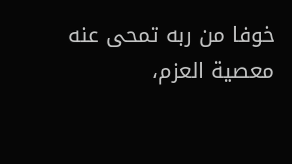خوفا من ربه تمحى عنه معصية العزم،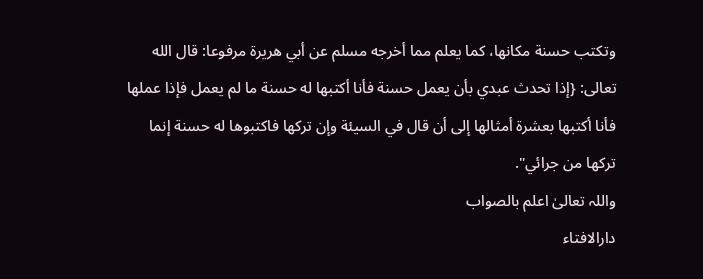وتكتب حسنة مكانها، كما يعلم مما أخرجه مسلم عن أبي هريرة مرفوعا: قال الله تعالى: {إذا تحدث عبدي بأن يعمل حسنة فأنا أكتبها له حسنة ما لم يعمل فإذا عملها فأنا أكتبها بعشرة أمثالها إلى أن قال في السيئة وإن تركها فاكتبوها له حسنة إنما تركها من جرائي".
واللہ تعالیٰ اعلم بالصواب
دارالافتاء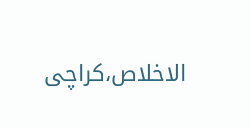الاخلاص،کراچی